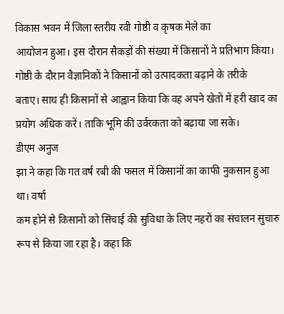विकास भवन में जिला स्तरीय रवी गोष्ठी व कृषक मेले का
आयोजन हुआ। इस दौरान सैकड़ों की संख्या में किसानों ने प्रतिभाग किया।
गोष्ठी के दौरान वैज्ञानिकों ने किसानों को उत्पादकता बढ़ाने के तरीके
बताए। साथ ही किसानों से आह्वान किया कि वह अपने खेतों में हरी खाद का
प्रयोग अधिक करें। ताकि भूमि की उर्वरकता को बढ़ाया जा सके।
डीएम अनुज
झा ने कहा कि गत वर्ष रबी की फसल में किसानों का काफी नुकसान हुआ था। वर्षा
कम होने से किसानों को सिंचाई की सुविधा के लिए नहरों का संचालन सुचारु
रूप से किया जा रहा है। कहा कि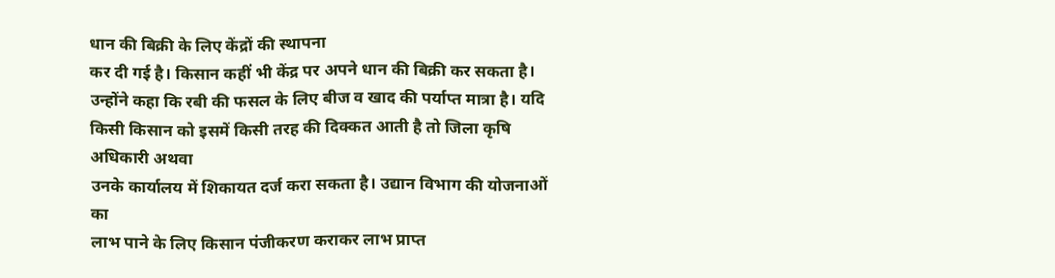धान की बिक्री के लिए केंद्रों की स्थापना
कर दी गई है। किसान कहीं भी केंद्र पर अपने धान की बिक्री कर सकता है।
उन्होंने कहा कि रबी की फसल के लिए बीज व खाद की पर्याप्त मात्रा है। यदि
किसी किसान को इसमें किसी तरह की दिक्कत आती है तो जिला कृषि अधिकारी अथवा
उनके कार्यालय में शिकायत दर्ज करा सकता है। उद्यान विभाग की योजनाओं का
लाभ पाने के लिए किसान पंजीकरण कराकर लाभ प्राप्त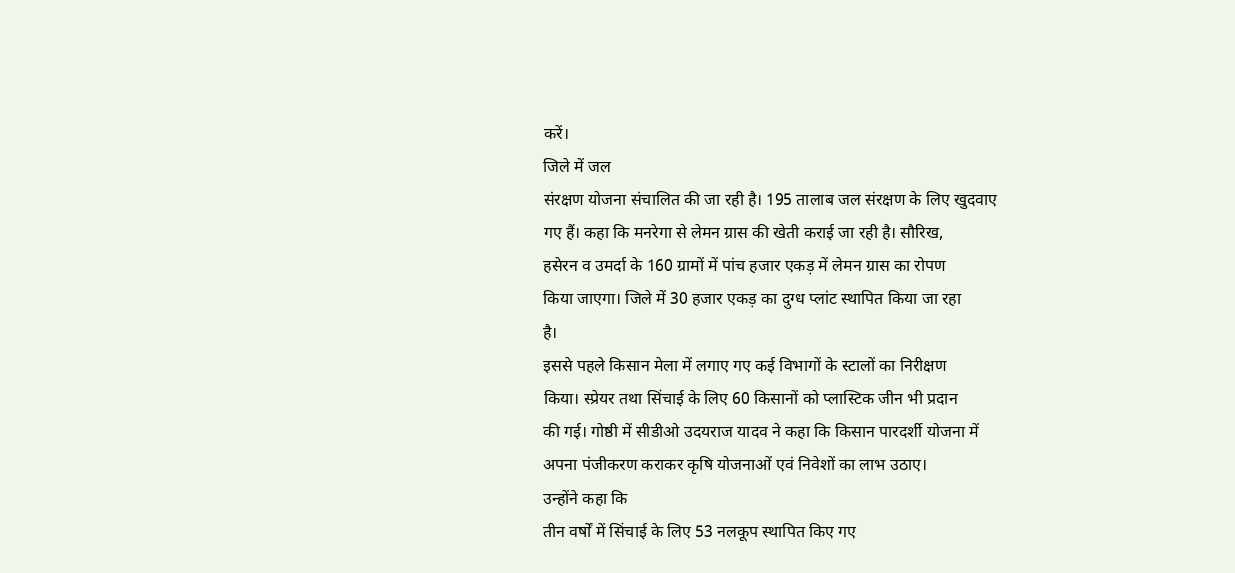करें।
जिले में जल
संरक्षण योजना संचालित की जा रही है। 195 तालाब जल संरक्षण के लिए खुदवाए
गए हैं। कहा कि मनरेगा से लेमन ग्रास की खेती कराई जा रही है। सौरिख,
हसेरन व उमर्दा के 160 ग्रामों में पांच हजार एकड़ में लेमन ग्रास का रोपण
किया जाएगा। जिले में 30 हजार एकड़ का दुग्ध प्लांट स्थापित किया जा रहा
है।
इससे पहले किसान मेला में लगाए गए कई विभागों के स्टालों का निरीक्षण
किया। स्प्रेयर तथा सिंचाई के लिए 60 किसानों को प्लास्टिक जीन भी प्रदान
की गई। गोष्ठी में सीडीओ उदयराज यादव ने कहा कि किसान पारदर्शी योजना में
अपना पंजीकरण कराकर कृषि योजनाओं एवं निवेशों का लाभ उठाए।
उन्होंने कहा कि
तीन वर्षों में सिंचाई के लिए 53 नलकूप स्थापित किए गए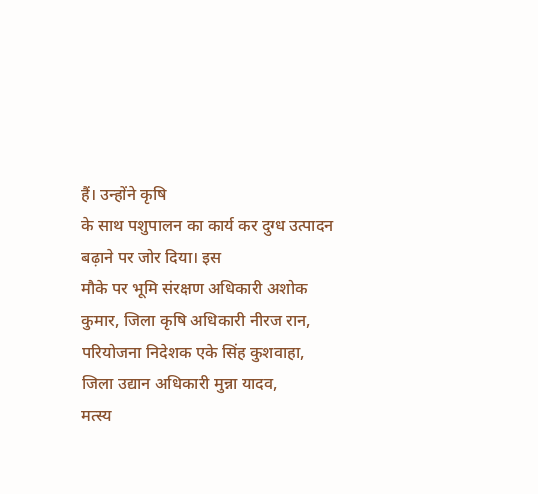हैं। उन्होंने कृषि
के साथ पशुपालन का कार्य कर दुग्ध उत्पादन बढ़ाने पर जोर दिया। इस
मौके पर भूमि संरक्षण अधिकारी अशोक कुमार, जिला कृषि अधिकारी नीरज रान,
परियोजना निदेशक एके सिंह कुशवाहा, जिला उद्यान अधिकारी मुन्ना यादव,
मत्स्य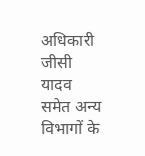अधिकारी जीसी यादव समेत अन्य विभागों के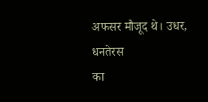अफसर मौजूद थे। उधर, धनतेरस
का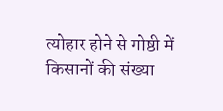त्योहार होने से गोष्ठी में किसानों की संख्या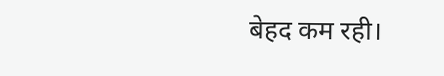बेहद कम रही।